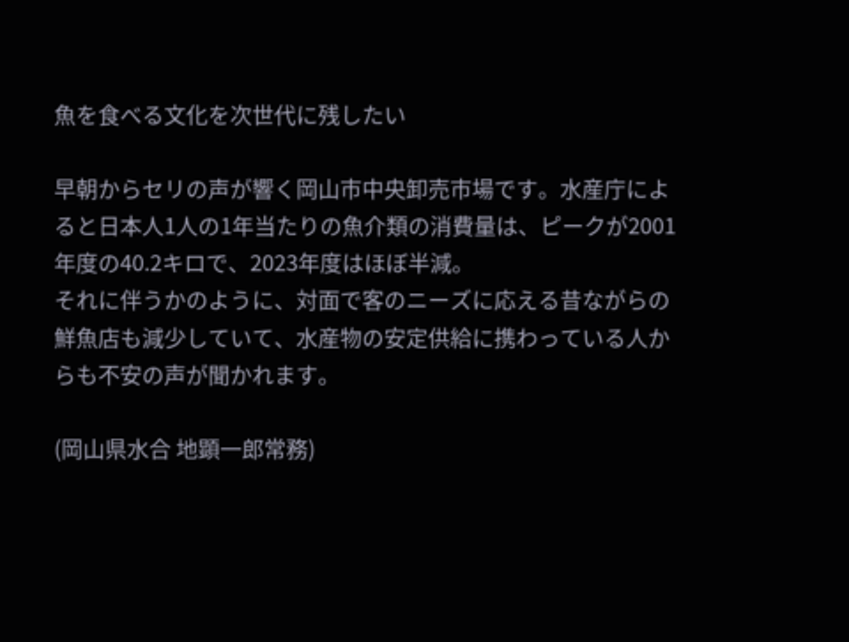魚を食べる文化を次世代に残したい

早朝からセリの声が響く岡山市中央卸売市場です。水産庁によると日本人1人の1年当たりの魚介類の消費量は、ピークが2001年度の40.2キロで、2023年度はほぼ半減。
それに伴うかのように、対面で客のニーズに応える昔ながらの鮮魚店も減少していて、水産物の安定供給に携わっている人からも不安の声が聞かれます。

(岡山県水合 地顕一郎常務)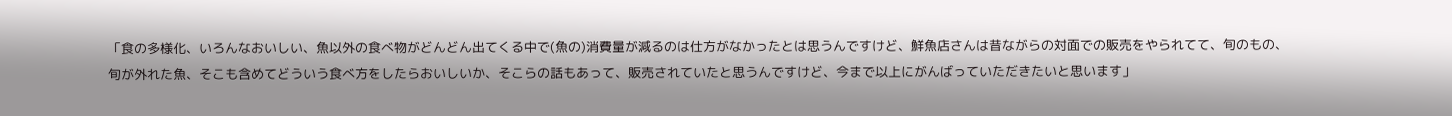「食の多様化、いろんなおいしい、魚以外の食べ物がどんどん出てくる中で(魚の)消費量が減るのは仕方がなかったとは思うんですけど、鮮魚店さんは昔ながらの対面での販売をやられてて、旬のもの、旬が外れた魚、そこも含めてどういう食べ方をしたらおいしいか、そこらの話もあって、販売されていたと思うんですけど、今まで以上にがんばっていただきたいと思います」